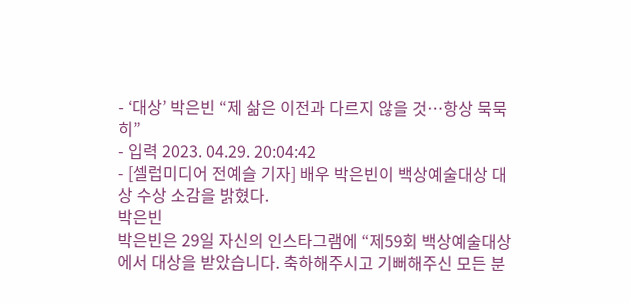- ‘대상’ 박은빈 “제 삶은 이전과 다르지 않을 것…항상 묵묵히”
- 입력 2023. 04.29. 20:04:42
- [셀럽미디어 전예슬 기자] 배우 박은빈이 백상예술대상 대상 수상 소감을 밝혔다.
박은빈
박은빈은 29일 자신의 인스타그램에 “제59회 백상예술대상에서 대상을 받았습니다. 축하해주시고 기뻐해주신 모든 분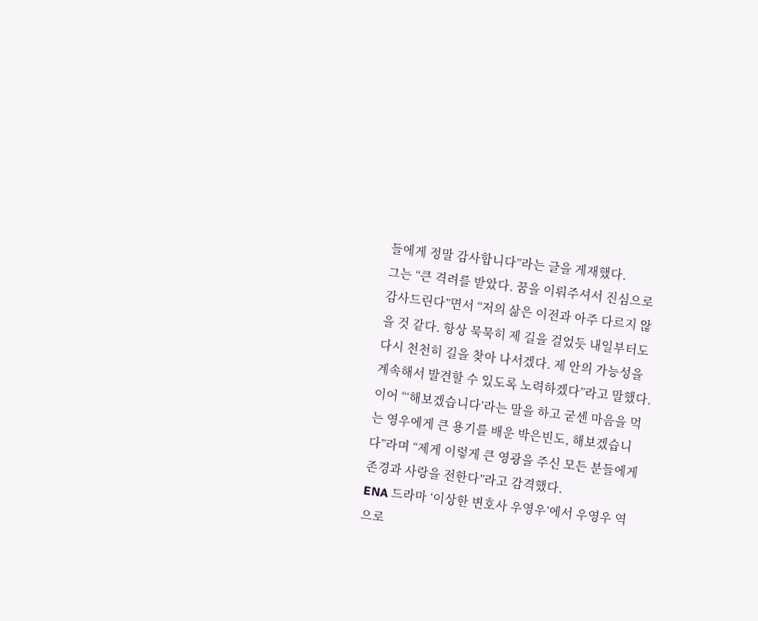들에게 정말 감사합니다”라는 글을 게재했다.
그는 “큰 격려를 받았다. 꿈을 이뤄주셔서 진심으로 감사드린다”면서 “저의 삶은 이전과 아주 다르지 않을 것 같다. 항상 묵묵히 제 길을 걸었듯 내일부터도 다시 천천히 길을 찾아 나서겠다. 제 안의 가능성을 계속해서 발견할 수 있도록 노력하겠다”라고 말했다.
이어 “‘해보겠습니다’라는 말을 하고 굳센 마음을 먹는 영우에게 큰 용기를 배운 박은빈도, 해보겠습니다”라며 “제게 이렇게 큰 영광을 주신 모든 분들에게 존경과 사랑을 전한다”라고 감격했다.
ENA 드라마 ‘이상한 변호사 우영우’에서 우영우 역으로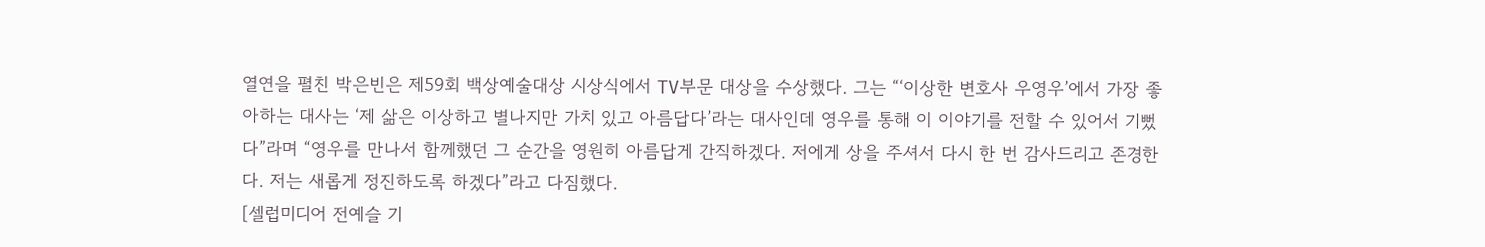열연을 펼친 박은빈은 제59회 백상예술대상 시상식에서 TV부문 대상을 수상했다. 그는 “‘이상한 변호사 우영우’에서 가장 좋아하는 대사는 ‘제 삶은 이상하고 별나지만 가치 있고 아름답다’라는 대사인데 영우를 통해 이 이야기를 전할 수 있어서 기뻤다”라며 “영우를 만나서 함께했던 그 순간을 영원히 아름답게 간직하겠다. 저에게 상을 주셔서 다시 한 번 감사드리고 존경한다. 저는 새롭게 정진하도록 하겠다”라고 다짐했다.
[셀럽미디어 전예슬 기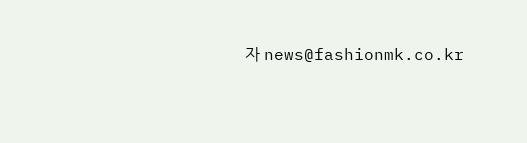자 news@fashionmk.co.kr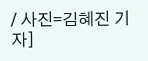/ 사진=김혜진 기자]